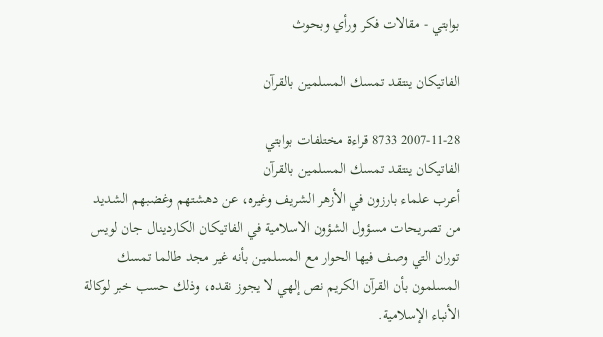بوابتي - مقالات فكر ورأي وبحوث

الفاتيكان ينتقد تمسك المسلمين بالقرآن

2007-11-28 8733 قراءة مختلفات بوابتي
الفاتيكان ينتقد تمسك المسلمين بالقرآن
أعرب علماء بارزون في الأزهر الشريف وغيره، عن دهشتهم وغضبهم الشديد من تصريحات مسؤول الشؤون الاسلامية في الفاتيكان الكاردينال جان لويس توران التي وصف فيها الحوار مع المسلمين بأنه غير مجد طالما تمسك المسلمون بأن القرآن الكريم نص إلهي لا يجوز نقده، وذلك حسب خبر لوكالة الأنباء الإسلامية.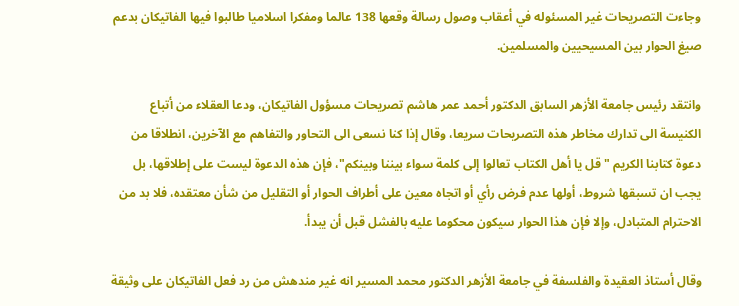وجاءت التصريحات غير المسئوله في أعقاب وصول رسالة وقعها 138 عالما ومفكرا اسلاميا طالبوا فيها الفاتيكان بدعم صيغ الحوار بين المسيحيين والمسلمين.

وانتقد رئيس جامعة الأزهر السابق الدكتور أحمد عمر هاشم تصريحات مسؤول الفاتيكان، ودعا العقلاء من أتباع الكنيسة الى تدارك مخاطر هذه التصريحات سريعا، وقال إذا كنا نسعى الى التحاور والتفاهم مع الآخرين، انطلاقا من دعوة كتابنا الكريم "قل يا أهل الكتاب تعالوا إلى كلمة سواء بيننا وبينكم"، فإن هذه الدعوة ليست على إطلاقها، بل يجب ان تسبقها شروط، أولها عدم فرض رأي أو اتجاه معين على أطراف الحوار أو التقليل من شأن معتقده، فلا بد من الاحترام المتبادل، وإلا فإن هذا الحوار سيكون محكوما عليه بالفشل قبل أن يبدأ.

وقال أستاذ العقيدة والفلسفة في جامعة الأزهر الدكتور محمد المسير انه غير مندهش من رد فعل الفاتيكان على وثيقة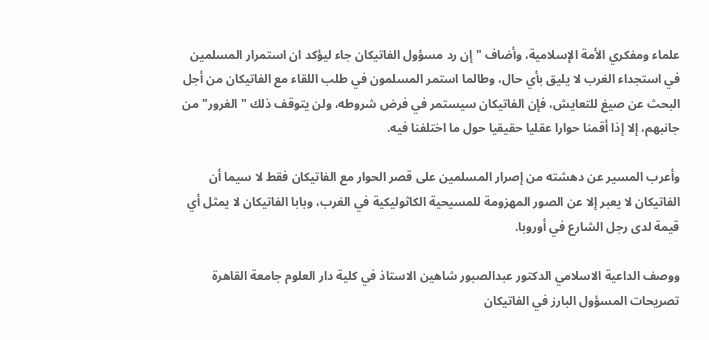علماء ومفكري الأمة الإسلامية، وأضاف "إن رد مسؤول الفاتيكان جاء ليؤكد ان استمرار المسلمين في استجداء الغرب لا يليق بأي حال، وطالما استمر المسلمون في طلب اللقاء مع الفاتيكان من أجل البحث عن صيغ للتعايش، فإن الفاتيكان سيستمر في فرض شروطه، ولن يتوقف ذلك "الغرور" من جانبهم، إلا إذا أقمنا حوارا عقليا حقيقيا حول ما اختلفنا فيه.

وأعرب المسير عن دهشته من إصرار المسلمين على قصر الحوار مع الفاتيكان فقط لا سيما أن الفاتيكان لا يعبر إلا عن الصور المهزومة للمسيحية الكاثوليكية في الغرب، وبابا الفاتيكان لا يمثل أي قيمة لدى رجل الشارع في أوروبا.

ووصف الداعية الاسلامي الدكتور عبدالصبور شاهين الاستاذ في كلية دار العلوم جامعة القاهرة تصريحات المسؤول البارز في الفاتيكان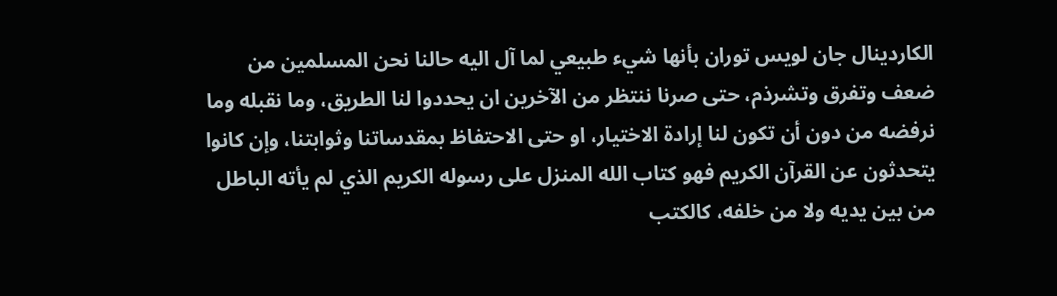الكاردينال جان لويس توران بأنها شيء طبيعي لما آل اليه حالنا نحن المسلمين من ضعف وتفرق وتشرذم، حتى صرنا ننتظر من الآخرين ان يحددوا لنا الطريق، وما نقبله وما نرفضه من دون أن تكون لنا إرادة الاختيار، او حتى الاحتفاظ بمقدساتنا وثوابتنا، وإن كانوا يتحدثون عن القرآن الكريم فهو كتاب الله المنزل على رسوله الكريم الذي لم يأته الباطل من بين يديه ولا من خلفه، كالكتب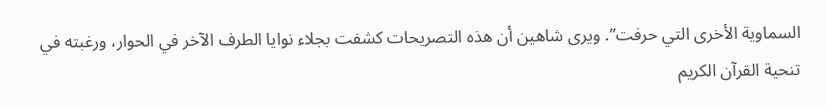السماوية الأخرى التي حرفت”. ويرى شاهين أن هذه التصريحات كشفت بجلاء نوايا الطرف الآخر في الحوار، ورغبته في تنحية القرآن الكريم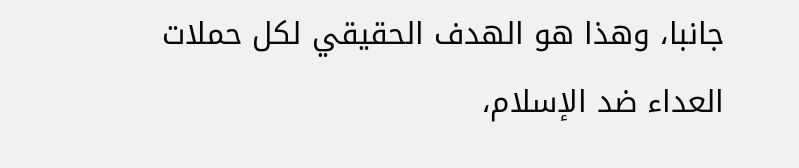جانبا، وهذا هو الهدف الحقيقي لكل حملات العداء ضد الإسلام،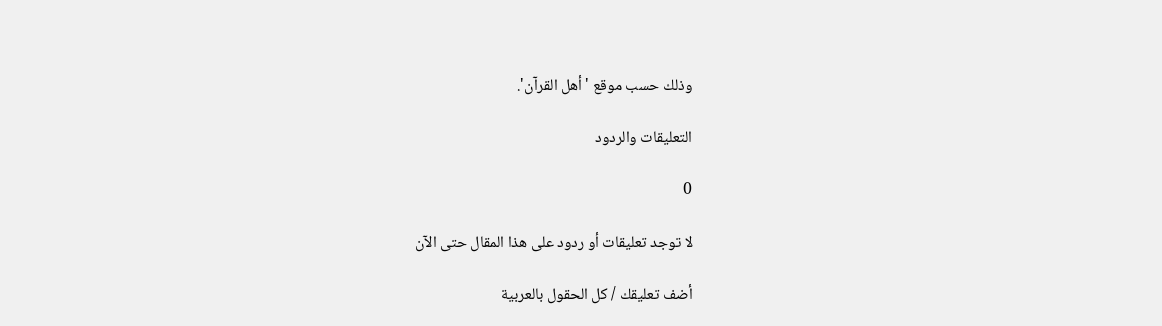وذلك حسب موقع 'أهل القرآن'.

التعليقات والردود

0

لا توجد تعليقات أو ردود على هذا المقال حتى الآن

أضف تعليقك / كل الحقول بالعربية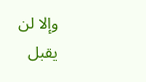وإلا لن يقبل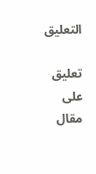التعليق

تعليق على مقال